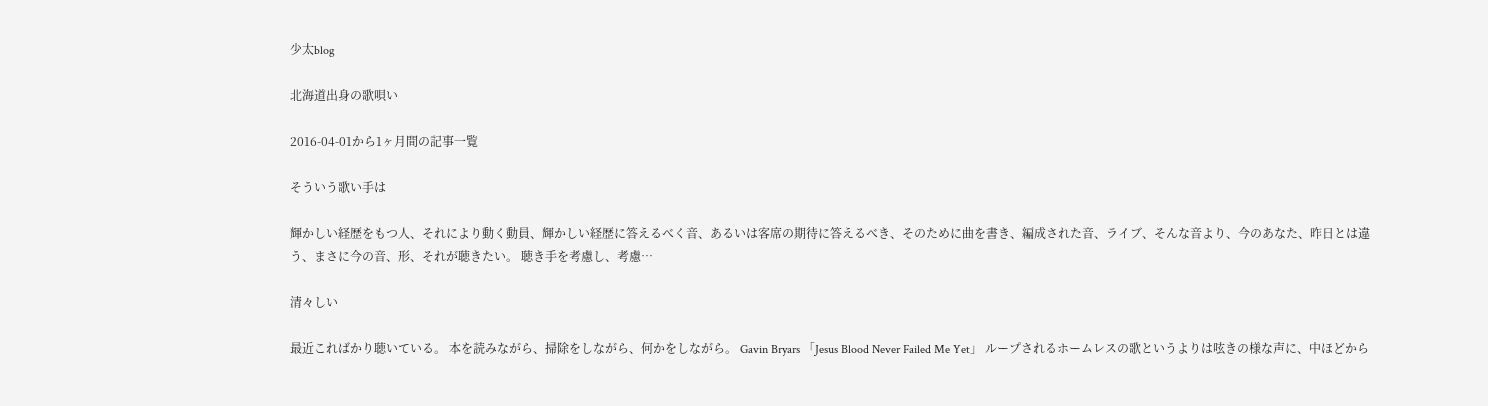少太blog

北海道出身の歌唄い

2016-04-01から1ヶ月間の記事一覧

そういう歌い手は

輝かしい経歴をもつ人、それにより動く動員、輝かしい経歴に答えるべく音、あるいは客席の期待に答えるべき、そのために曲を書き、編成された音、ライブ、そんな音より、今のあなた、昨日とは違う、まさに今の音、形、それが聴きたい。 聴き手を考慮し、考慮…

清々しい

最近こればかり聴いている。 本を読みながら、掃除をしながら、何かをしながら。 Gavin Bryars 「Jesus Blood Never Failed Me Yet」 ループされるホームレスの歌というよりは呟きの様な声に、中ほどから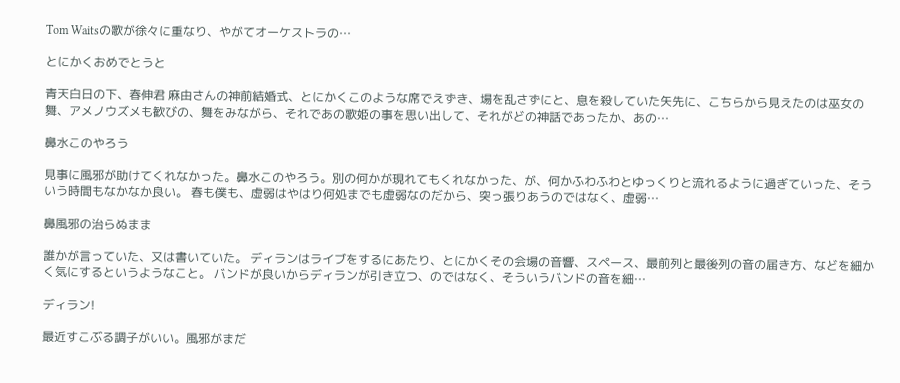Tom Waitsの歌が徐々に重なり、やがてオーケストラの…

とにかくおめでとうと

青天白日の下、春伸君 麻由さんの神前結婚式、とにかくこのような席でえずき、場を乱さずにと、息を殺していた矢先に、こちらから見えたのは巫女の舞、アメノウズメも歓びの、舞をみながら、それであの歌姫の事を思い出して、それがどの神話であったか、あの…

鼻水このやろう

見事に風邪が助けてくれなかった。鼻水このやろう。別の何かが現れてもくれなかった、が、何かふわふわとゆっくりと流れるように過ぎていった、そういう時間もなかなか良い。 春も僕も、虚弱はやはり何処までも虚弱なのだから、突っ張りあうのではなく、虚弱…

鼻風邪の治らぬまま

誰かが言っていた、又は書いていた。 ディランはライブをするにあたり、とにかくその会場の音響、スペース、最前列と最後列の音の届き方、などを細かく気にするというようなこと。 バンドが良いからディランが引き立つ、のではなく、そういうバンドの音を細…

ディラン!

最近すこぶる調子がいい。風邪がまだ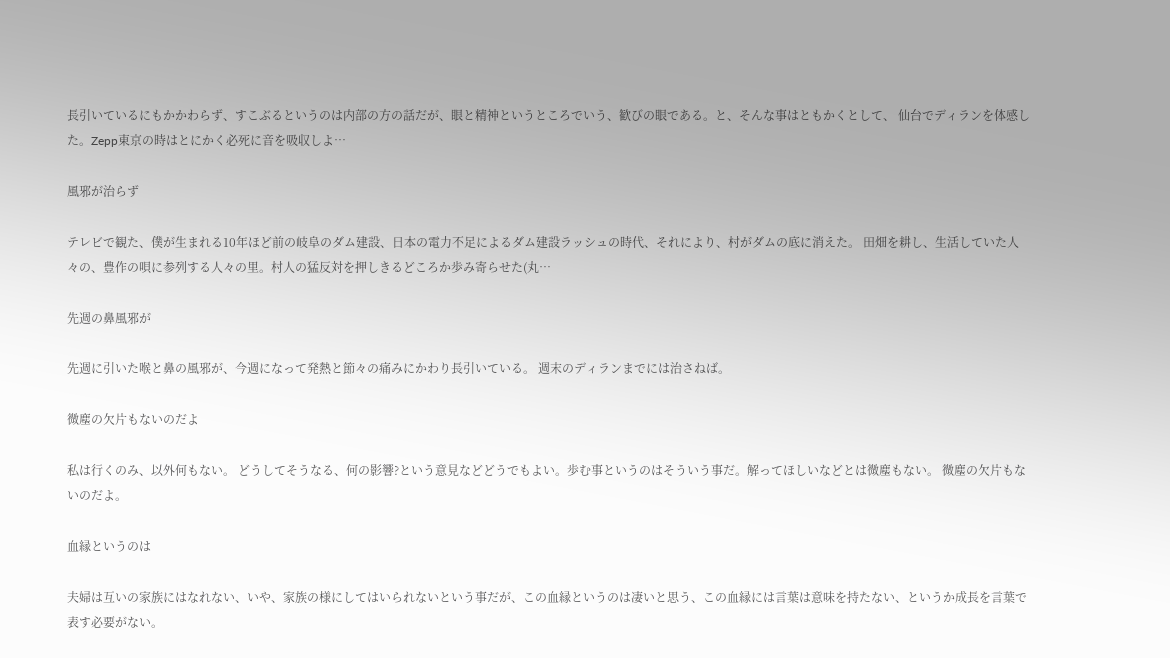長引いているにもかかわらず、すこぶるというのは内部の方の話だが、眼と精神というところでいう、歓びの眼である。と、そんな事はともかくとして、 仙台でディランを体感した。Zepp東京の時はとにかく必死に音を吸収しよ…

風邪が治らず

テレビで観た、僕が生まれる10年ほど前の岐阜のダム建設、日本の電力不足によるダム建設ラッシュの時代、それにより、村がダムの底に消えた。 田畑を耕し、生活していた人々の、豊作の唄に参列する人々の里。村人の猛反対を押しきるどころか歩み寄らせた(丸…

先週の鼻風邪が

先週に引いた喉と鼻の風邪が、今週になって発熱と節々の痛みにかわり長引いている。 週末のディランまでには治さねば。

微塵の欠片もないのだよ

私は行くのみ、以外何もない。 どうしてそうなる、何の影響?という意見などどうでもよい。歩む事というのはそういう事だ。解ってほしいなどとは微塵もない。 微塵の欠片もないのだよ。

血縁というのは

夫婦は互いの家族にはなれない、いや、家族の様にしてはいられないという事だが、この血縁というのは凄いと思う、この血縁には言葉は意味を持たない、というか成長を言葉で表す必要がない。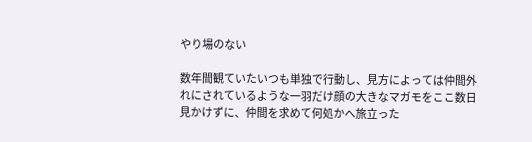やり場のない

数年間観ていたいつも単独で行動し、見方によっては仲間外れにされているような一羽だけ顔の大きなマガモをここ数日見かけずに、仲間を求めて何処かへ旅立った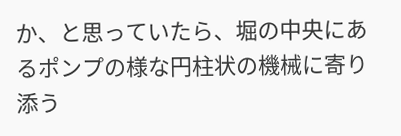か、と思っていたら、堀の中央にあるポンプの様な円柱状の機械に寄り添う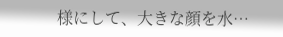様にして、大きな顔を水…